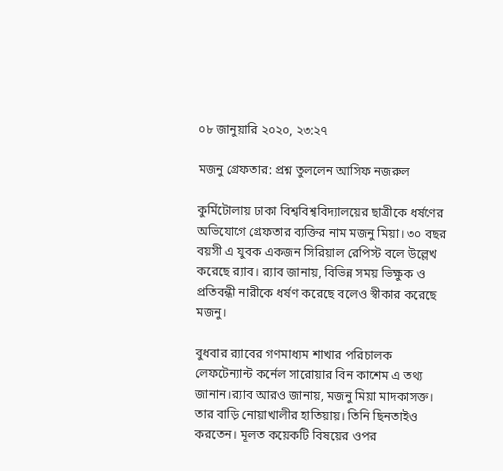০৮ জানুয়ারি ২০২০, ২৩:২৭

মজনু গ্রেফতার: প্রশ্ন তুললেন আসিফ নজরুল

কুর্মিটোলায় ঢাকা বিশ্ববিশ্ববিদ্যালয়ের ছাত্রীকে ধর্ষণের অভিযোগে গ্রেফতার ব্যক্তির নাম মজনু মিয়া। ৩০ বছর বয়সী এ যুবক একজন সিরিয়াল রেপিস্ট বলে উল্লেখ করেছে র‌্যাব। র‌্যাব জানায়, বিভিন্ন সময় ভিক্ষুক ও প্রতিবন্ধী নারীকে ধর্ষণ করেছে বলেও স্বীকার করেছে মজনু।

বুধবার র‌্যাবের গণমাধ্যম শাখার পরিচালক লেফটেন্যান্ট কর্নেল সারোয়ার বিন কাশেম এ তথ্য জানান।র‌্যাব আরও জানায়, মজনু মিয়া মাদকাসক্ত। তার বাড়ি নোয়াখালীর হাতিয়ায়। তিনি ছিনতাইও করতেন। মূলত কয়েকটি বিষয়ের ওপর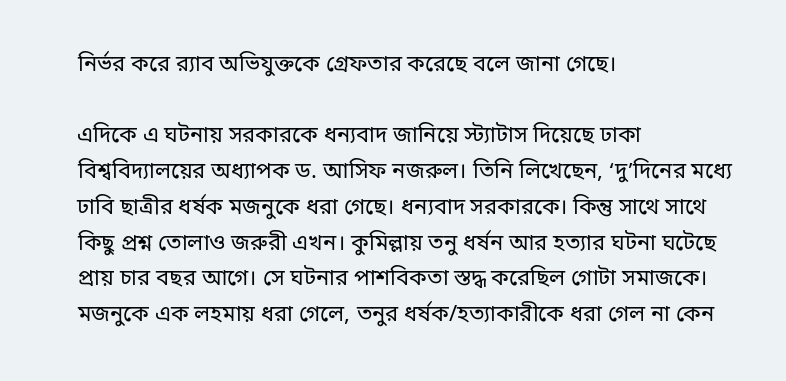নির্ভর করে র‌্যাব অভিযুক্তকে গ্রেফতার করেছে বলে জানা গেছে।

এদিকে এ ঘটনায় সরকারকে ধন্যবাদ জানিয়ে স্ট্যাটাস দিয়েছে ঢাকা বিশ্ববিদ্যালয়ের অধ্যাপক ড. আসিফ নজরুল। তিনি লিখেছেন, ‘দু’দিনের মধ্যে ঢাবি ছাত্রীর ধর্ষক মজনুকে ধরা গেছে। ধন্যবাদ সরকারকে। কিন্তু সাথে সাথে কিছু প্রশ্ন তোলাও জরুরী এখন। কুমিল্লায় তনু ধর্ষন আর হত্যার ঘটনা ঘটেছে প্রায় চার বছর আগে। সে ঘটনার পাশবিকতা স্তদ্ধ করেছিল গোটা সমাজকে। মজনুকে এক লহমায় ধরা গেলে, তনুর ধর্ষক/হত্যাকারীকে ধরা গেল না কেন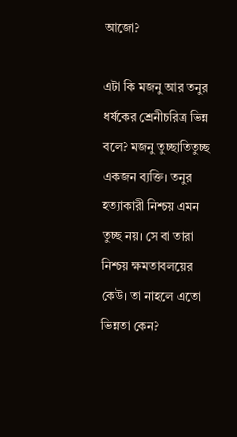আজো?

এটা কি মজনু আর তনুর ধর্ষকের শ্রেনীচরিত্র ভিন্ন বলে? মজনু তুচ্ছাতিতুচ্ছ একজন ব্যক্তি। তনুর হত্যাকারী নিশ্চয় এমন তুচ্ছ নয়। সে বা তারা নিশ্চয় ক্ষমতাবলয়ের কেউ। তা নাহলে এতো ভিন্নতা কেন?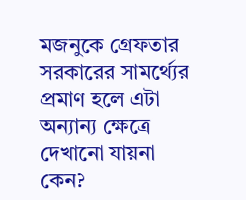মজনুকে গ্রেফতার সরকারের সামর্থ্যের প্রমাণ হলে এটা অন্যান্য ক্ষেত্রে দেখানো যায়না কেন?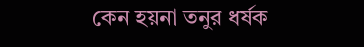কেন হয়না তনুর ধর্ষক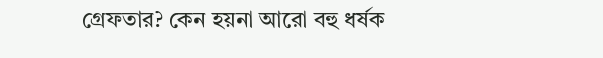গ্রেফতার? কেন হয়না আরো বহু ধর্ষক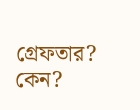গ্রেফতার? কেন?